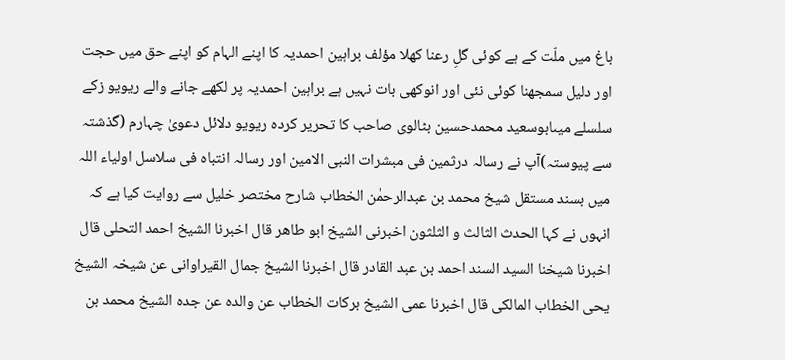باغ میں ملّت کے ہے کوئی گلِ رعنا کھلا مؤلف براہین احمدیہ کا اپنے الہام کو اپنے حق میں حجت اور دلیل سمجھنا کوئی نئی اور انوکھی بات نہیں ہے براہین احمدیہ پر لکھے جانے والے ریویو زکے سلسلے میںابوسعید محمدحسین بٹالوی صاحب کا تحریر کردہ ریویو دلائل دعویٰ چہارم (گذشتہ سے پیوستہ)آپ نے رسالہ درثمین فی مبشرات النبی الامین اور رسالہ انتباہ فی سلاسل اولیاء اللہ میں بسند مستقل شیخ محمد بن عبدالرحمٰن الخطاب شارح مختصر خلیل سے روایت کیا ہے کہ انہوں نے کہا الحدث الثالث و الثلثون اخبرنی الشیخ ابو طاھر قال اخبرنا الشیخ احمد التحلی قال اخبرنا شیخنا السید السند احمد بن عبد القادر قال اخبرنا الشیخ جمال القیراوانی عن شیخہ الشیخ یحی الخطاب المالکی قال اخبرنا عمی الشیخ برکات الخطاب عن والدہ عن جدہ الشیخ محمد بن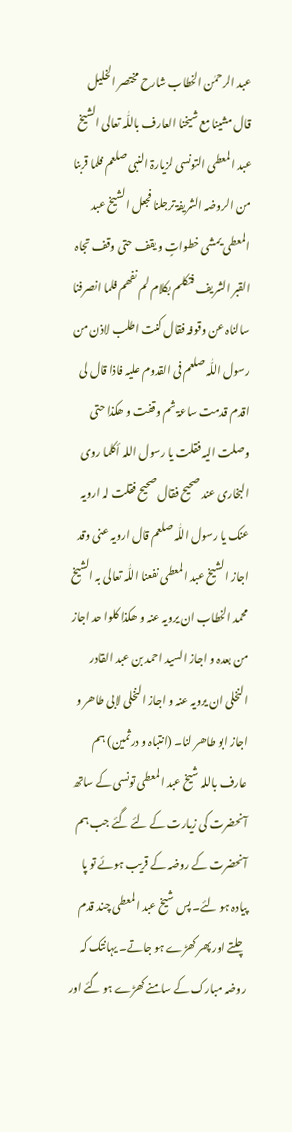عبد الرحمٰن الخطاب شارح مختصر الخلیل قال مشینا مع شیخنا العارف باللّٰہ تعالی الشیخ عبد المعطی التونسی لزیارۃ النبی صلعم فلما قربنا من الروضہ الشریفۃ ترجلنا فجعل الشیخ عبد المعطی یمشی خطواتٍ و یقف حتی وقف تجاہ القبر الشریف فتکلم بکلام لم نفھم فلما انصرفنا سالناہ عن وقوفہ فقال کنت اطلب لاذن من رسول اللّٰہ صلعم فی القدوم علیہ فاذا قال لی اقدم قدمت ساعۃ ثم وقفت و ھکذا حتی وصلت الیہ فقلت یا رسول اللہ أکلما روی البخاری عند صحیح فقال صحیح فقلت لہ ارویہ عنک یا رسول اللّٰہ صلعم قال ارویہ عنی وقد اجاز الشیخ عبد المعطی نفعنا اللّٰہ تعالی بہ الشیخ محمد الخطاب ان یرویہ عنہ و ھکذا کلوا حد اجاز من بعدہ و اجاز السید احمد بن عبد القادر النخلی ان یرویہ عنہ و اجاز النخلی لابی طاھر و اجاز ابو طاھر لنا۔ (انتباہ و درثمین) ہم عارف باللہ شیخ عبد المعطی تونسی کے ساتھ آنحضرت کی زیارت کے لئے گئے جب ہم آنحضرت کے روضہ کے قریب ہوئے تو پا پیادہ ہو لئے۔ پس شیخ عبد المعطی چند قدم چلتے اور پھر کھڑے ہو جاتے۔ یہانتک کہ روضہ مبارک کے سامنے کھڑے ہو گئے اور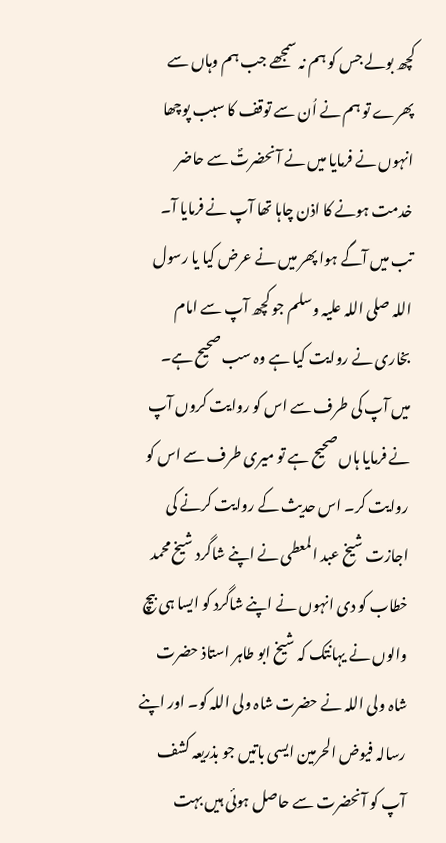کچھ بولے جس کو ہم نہ سمجھے جب ہم وہاں سے پھرے تو ہم نے اُن سے توقف کا سبب پوچھا انہوں نے فرمایا میں نے آنحضرتؐ سے حاضر خدمت ہونے کا اذن چاہا تھا آپ نے فرمایا آ۔ تب میں آگے ہوا پھر میں نے عرض کیا یا رسول اللہ صلی اللہ علیہ وسلم جو کچھ آپ سے امام بخاری نے روایت کیا ہے وہ سب صحیح ہے۔ میں آپ کی طرف سے اس کو روایت کروں آپ نے فرمایا ہاں صحیح ہے تو میری طرف سے اس کو روایت کر۔ اس حدیث کے روایت کرنے کی اجازت شیخ عبد المعطی نے اپنے شاگرد شیخ محمد خطاب کو دی انہوں نے اپنے شاگرد کو ایسا ہی بیچ والوں نے یہانتک کہ شیخ ابو طاہر استاذ حضرت شاہ ولی اللہ نے حضرت شاہ ولی اللہ کو۔ اور اپنے رسالہ فیوض الحرمین ایسی باتیں جو بذریعہ کشف آپ کو آنحضرت سے حاصل ہوئی ہیں بہت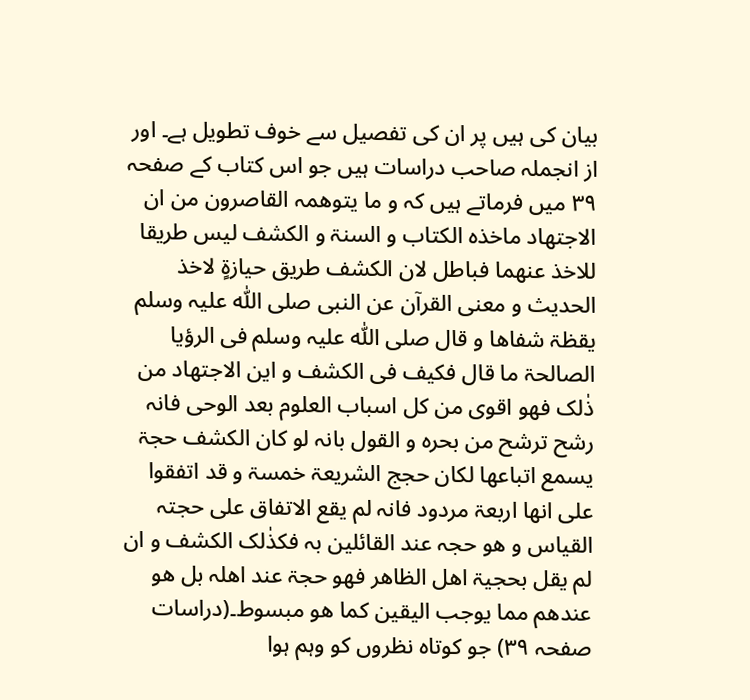بیان کی ہیں پر ان کی تفصیل سے خوف تطویل ہے۔ اور از انجملہ صاحب دراسات ہیں جو اس کتاب کے صفحہ ۳۹ میں فرماتے ہیں کہ و ما یتوھمہ القاصرون من ان الاجتھاد ماخذہ الکتاب و السنۃ و الکشف لیس طریقا للاخذ عنھما فباطل لان الکشف طریق حیازۃٍ لاخذ الحدیث و معنی القرآن عن النبی صلی اللّٰہ علیہ وسلم یقظۃ شفاھا و قال صلی اللّٰہ علیہ وسلم فی الرؤیا الصالحۃ ما قال فکیف فی الکشف و این الاجتھاد من ذٰلک فھو اقوی من کل اسباب العلوم بعد الوحی فانہ رشح ترشح من بحرہ و القول بانہ لو کان الکشف حجۃ یسمع اتباعھا لکان حجج الشریعۃ خمسۃ و قد اتفقوا علی انھا اربعۃ مردود فانہ لم یقع الاتفاق علی حجتہ القیاس و ھو حجہ عند القائلین بہ فکذٰلک الکشف و ان لم یقل بحجیۃ اھل الظاھر فھو حجۃ عند اھلہ بل ھو عندھم مما یوجب الیقین کما ھو مبسوط۔(دراسات صفحہ ۳۹) جو کوتاہ نظروں کو وہم ہوا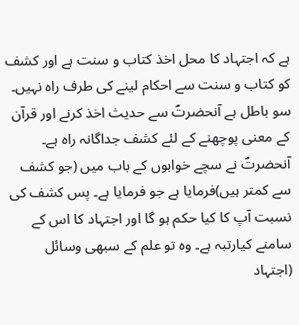ہے کہ اجتہاد کا محل اخذ کتاب و سنت ہے اور کشف کو کتاب و سنت سے احکام لینے کی طرف راہ نہیں۔ سو باطل ہے آنحضرتؐ سے حدیث اخذ کرنے اور قرآن کے معنی پوچھنے کے لئے کشف جداگانہ راہ ہے۔ آنحضرتؐ نے سچے خوابوں کے باب میں (جو کشف سے کمتر ہیں)فرمایا ہے جو فرمایا ہے۔ پس کشف کی نسبت آپ کا کیا حکم ہو گا اور اجتہاد کا اس کے سامنے کیارتبہ ہے۔ وہ تو علم کے سبھی وسائل (اجتہاد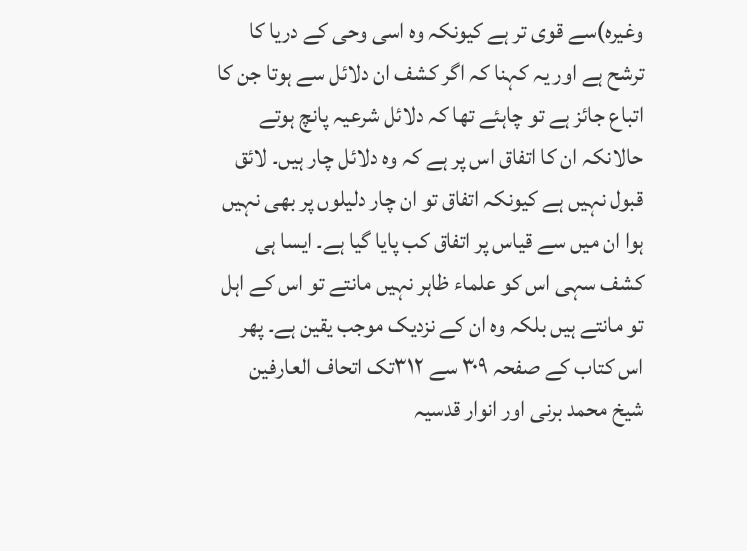وغیرہ)سے قوی تر ہے کیونکہ وہ اسی وحی کے دریا کا ترشح ہے اور یہ کہنا کہ اگر کشف ان دلائل سے ہوتا جن کا اتباع جائز ہے تو چاہئے تھا کہ دلائل شرعیہ پانچ ہوتے حالانکہ ان کا اتفاق اس پر ہے کہ وہ دلائل چار ہیں۔ لائق قبول نہیں ہے کیونکہ اتفاق تو ان چار دلیلوں پر بھی نہیں ہوا ان میں سے قیاس پر اتفاق کب پایا گیا ہے۔ ایسا ہی کشف سہی اس کو علماء ظاہر نہیں مانتے تو اس کے اہل تو مانتے ہیں بلکہ وہ ان کے نزدیک موجب یقین ہے۔ پھر اس کتاب کے صفحہ ۳۰۹ سے ۳۱۲تک اتحاف العارفین شیخ محمد برنی اور انوار قدسیہ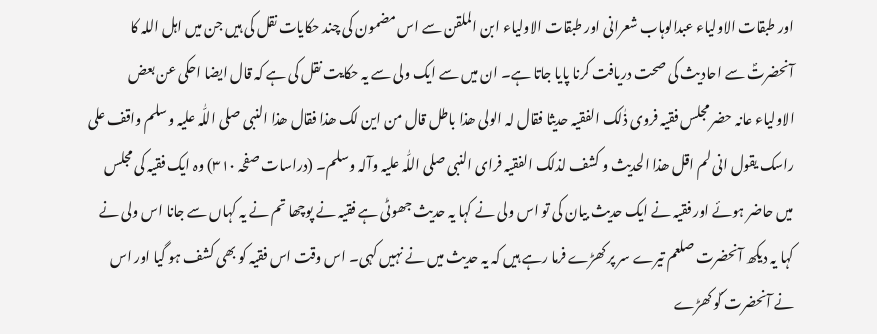اور طبقات الاولیاء عبدالوہاب شعرانی اور طبقات الاولیاء ابن الملقن سے اس مضمون کی چند حکایات نقل کی ہیں جن میں اہل اللہ کا آنحضرتؐ سے احادیث کی صحت دریافت کرنا پایا جاتا ہے۔ ان میں سے ایک ولی سے یہ حکایت نقل کی ہے کہ قال ایضا احکی عن بعض الاولیاء عانہ حضر مجلس فقیہ فروی ذٰلک الفقیہ حدیثا فقال لہ الولی ھذا باطل قال من این لک ھذا فقال ھذا النبی صلی اللّٰہ علیہ وسلم واقف علی راسک یقول انی لم اقل ھذا الحدیث و کشف لذلک الفقیہ فرای النبی صلی اللّٰہ علیہ وآلہ وسلم۔ (دراسات صفحہ ۳۱۰) وہ ایک فقیہ کی مجلس میں حاضر ہوئے اور فقیہ نے ایک حدیث بیان کی تو اس ولی نے کہا یہ حدیث جھوٹی ہے فقیہ نے پوچھا تم نے یہ کہاں سے جانا اس ولی نے کہا یہ دیکھ آنحضرت صلعم تیرے سر پر کھڑے فرما رہے ہیں کہ یہ حدیث میں نے نہیں کہی۔ اس وقت اس فقیہ کو بھی کشف ہو گیا اور اس نے آنحضرت ؐکو کھڑے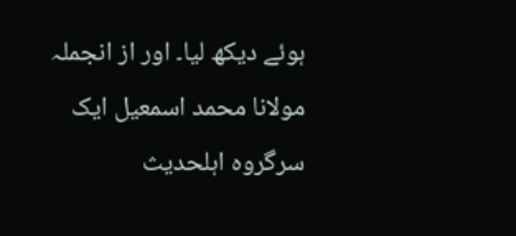ہوئے دیکھ لیا۔ اور از انجملہ مولانا محمد اسمعیل ایک سرگروہ اہلحدیث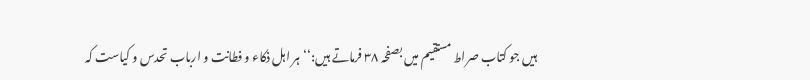ہیں جو کتاب صراط مستقیم میں بصفحہ ۳۸ فرماتے ہیں:‘‘ہر اہل ذکاء و فطانت و ارباب تحدس و کیاست کہ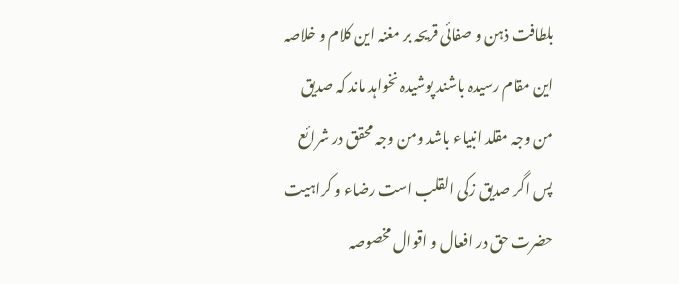بلطافت ذہن و صفائی قریحہ بر مغنہ این کلام و خلاصہ این مقام رسیدہ باشند پوشیدہ نخواہد ماند کہ صدیق من وجہ مقلد انبیاء باشد ومن وجہ محقق در شرائع پس اگر صدیق زکی القلب است رضاء و کراہیت حضرت حق در افعال و اقوال مخصوصہ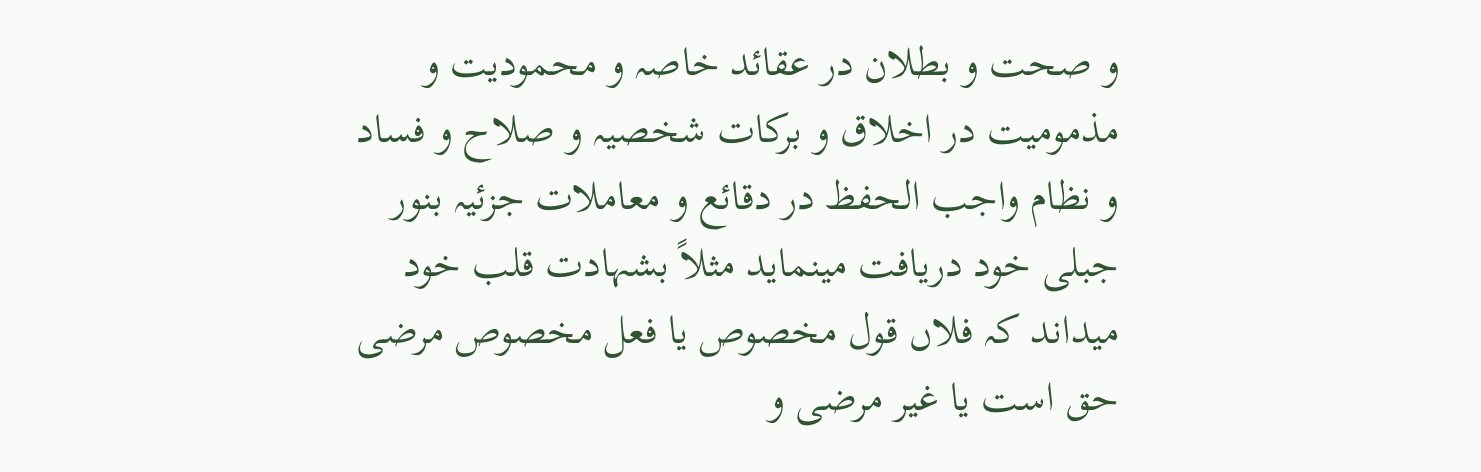و صحت و بطلان در عقائد خاصہ و محمودیت و مذمومیت در اخلاق و برکات شخصیہ و صلاح و فساد و نظام واجب الحفظ در دقائع و معاملات جزئیہ بنور جبلی خود دریافت مینماید مثلاً بشہادت قلب خود میداند کہ فلاں قول مخصوص یا فعل مخصوص مرضی حق است یا غیر مرضی و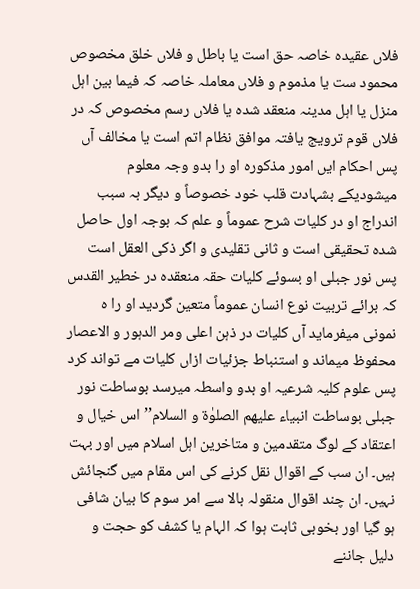فلاں عقیدہ خاصہ حق است یا باطل و فلاں خلق مخصوص محمود ست یا مذموم و فلاں معاملہ خاصہ کہ فیما بین اہل منزل یا اہل مدینہ منعقد شدہ یا فلاں رسم مخصوص کہ در فلاں قوم ترویج یافتہ موافق نظام اتم است یا مخالف آں پس احکام ایں امور مذکورہ او را بدو وجہ معلوم میشودیکے بشہادت قلب خود خصوصاً و دیگر بہ سبب اندراج او در کلیات شرح عموماً و علم کہ بوجہ اول حاصل شدہ تحقیقی است و ثانی تقلیدی و اگر ذکی العقل است پس نور جبلی او بسوئے کلیات حقہ منعقدہ در خطیر القدس کہ برائے تربیت نوع انسان عموماً متعین گردید او را ہ نمونی میفرماید آں کلیات در ذہن اعلی ومر الدہور و الاعصار محفوظ میماند و استنباط جزئیات ازاں کلیات مے تواند کرد پس علوم کلیہ شرعیہ او بدو واسطہ میرسد بوساطت نور جبلی بوساطت انبیاء علیھم الصلوٰۃ و السلام’’ اس خیال و اعتقاد کے لوگ متقدمین و متاخرین اہل اسلام میں اور بہت ہیں۔ ان سب کے اقوال نقل کرنے کی اس مقام میں گنجائش نہیں۔ ان چند اقوال منقولہ بالا سے امر سوم کا بیان شافی ہو گیا اور بخوبی ثابت ہوا کہ الہام یا کشف کو حجت و دلیل جاننے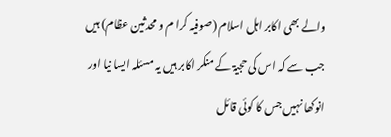والے بھی اکابر اہل اسلام (صوفیہ کرا م و محدثین عظام) ہیں جب سے کہ اس کی حجیۃ کے منکر اکابر ہیں یہ مسئلہ ایسا نیا اور انوکھا نہیں جس کا کوئی قائل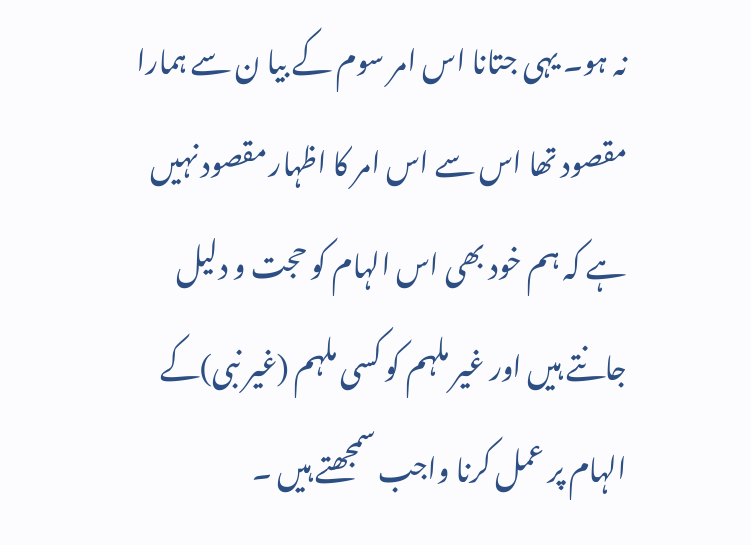نہ ہو۔ یہی جتانا اس امر سوم کے بیا ن سے ہمارا مقصود تھا اس سے اس امر کا اظہار مقصود نہیں ہے کہ ہم خود بھی اس الہام کو حجت و دلیل جانتے ہیں اور غیر ملہم کو کسی ملہم (غیر نبی)کے الہام پر عمل کرنا واجب سمجھتے ہیں ۔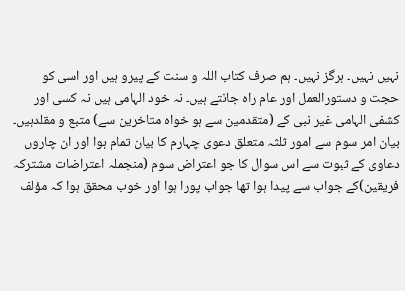نہیں نہیں۔ ہرگز نہیں۔ ہم صرف کتاب اللہ و سنت کے پیرو ہیں اور اسی کو حجت و دستورالعمل اور عام راہ جانتے ہیں۔ نہ خود الہامی ہیں نہ کسی اور کشفی الہامی غیر نبی کے (متقدمین سے ہو خواہ متاخرین سے) متبع و مقلدہیں۔ بیان امر سوم سے امور ثلثہ متعلق دعوی چہارم کا بیان تمام ہوا اور ان چاروں دعاوی کے ثبوت سے اس سوال کا جو اعتراض سوم (منجملہ اعتراضات مشترکہ فریقین)کے جواب سے پیدا ہوا تھا جواب پورا ہوا اور خوب محقق ہوا کہ مؤلف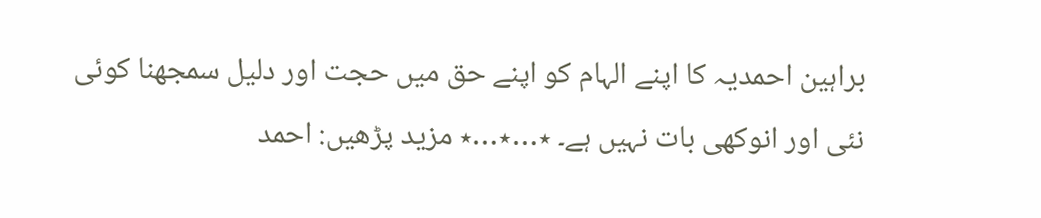براہین احمدیہ کا اپنے الہام کو اپنے حق میں حجت اور دلیل سمجھنا کوئی نئی اور انوکھی بات نہیں ہے۔ ٭…٭…٭ مزید پڑھیں: احمد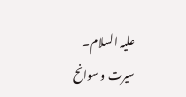علیہ السلام۔ سیرت و سوانح